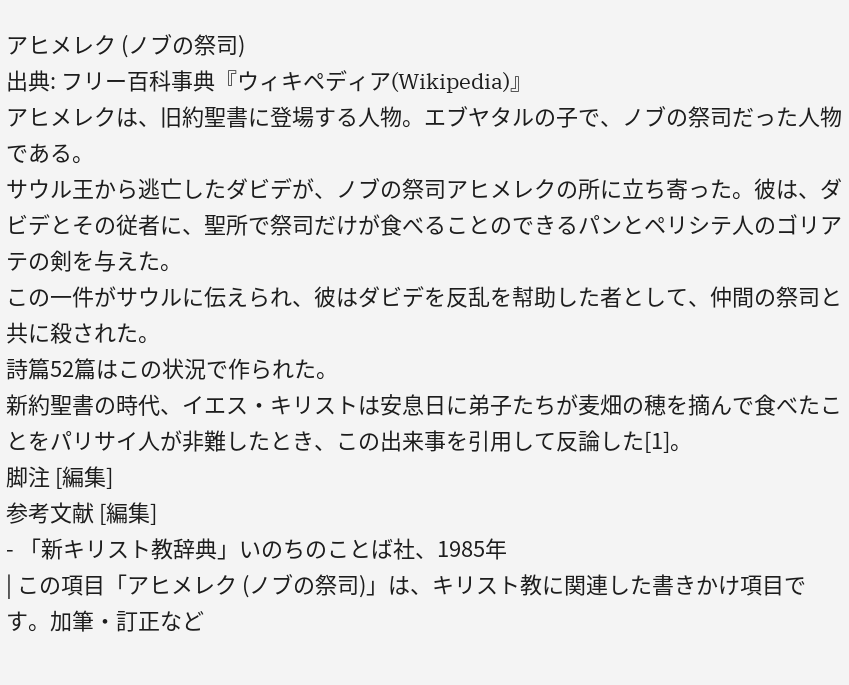アヒメレク (ノブの祭司)
出典: フリー百科事典『ウィキペディア(Wikipedia)』
アヒメレクは、旧約聖書に登場する人物。エブヤタルの子で、ノブの祭司だった人物である。
サウル王から逃亡したダビデが、ノブの祭司アヒメレクの所に立ち寄った。彼は、ダビデとその従者に、聖所で祭司だけが食べることのできるパンとペリシテ人のゴリアテの剣を与えた。
この一件がサウルに伝えられ、彼はダビデを反乱を幇助した者として、仲間の祭司と共に殺された。
詩篇52篇はこの状況で作られた。
新約聖書の時代、イエス・キリストは安息日に弟子たちが麦畑の穂を摘んで食べたことをパリサイ人が非難したとき、この出来事を引用して反論した[1]。
脚注 [編集]
参考文献 [編集]
- 「新キリスト教辞典」いのちのことば社、1985年
| この項目「アヒメレク (ノブの祭司)」は、キリスト教に関連した書きかけ項目です。加筆・訂正など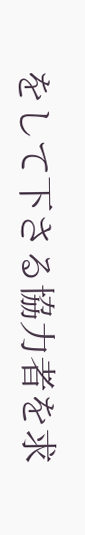をして下さる協力者を求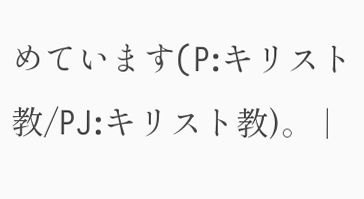めています(P:キリスト教/PJ:キリスト教)。 |